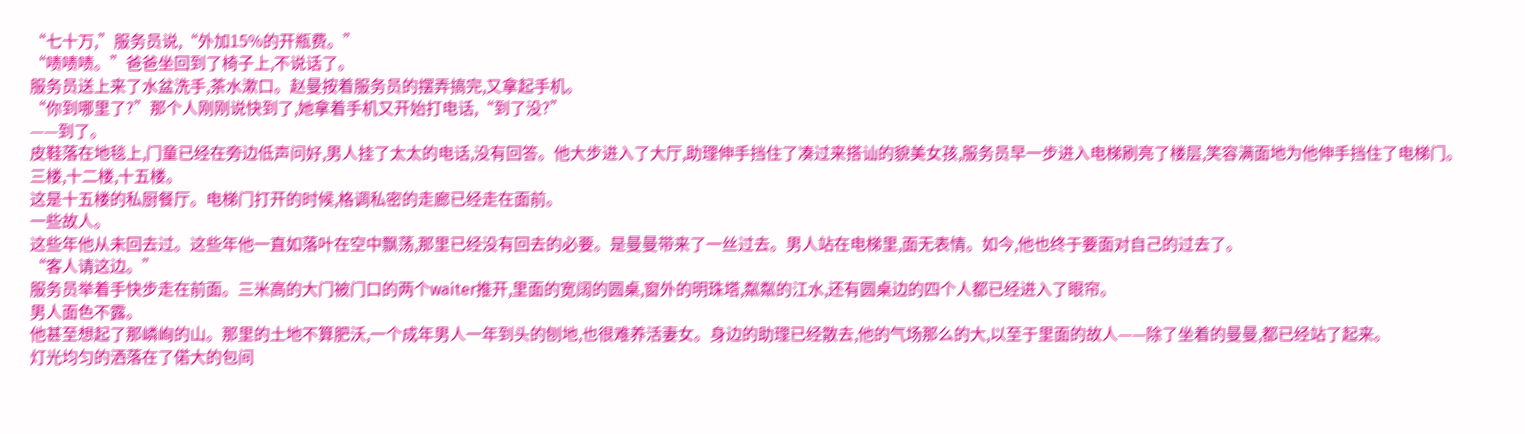“七十万,”服务员说,“外加15%的开瓶费。”
“啧啧啧。”爸爸坐回到了椅子上,不说话了。
服务员送上来了水盆洗手,茶水漱口。赵曼按着服务员的摆弄搞完,又拿起手机。
“你到哪里了?”那个人刚刚说快到了,她拿着手机又开始打电话,“到了没?”
——到了。
皮鞋落在地毯上,门童已经在旁边低声问好,男人挂了太太的电话,没有回答。他大步进入了大厅,助理伸手挡住了凑过来搭讪的貌美女孩,服务员早一步进入电梯刷亮了楼层,笑容满面地为他伸手挡住了电梯门。
三楼,十二楼,十五楼。
这是十五楼的私厨餐厅。电梯门打开的时候,格调私密的走廊已经走在面前。
一些故人。
这些年他从未回去过。这些年他一直如落叶在空中飘荡,那里已经没有回去的必要。是曼曼带来了一丝过去。男人站在电梯里,面无表情。如今,他也终于要面对自己的过去了。
“客人请这边。”
服务员举着手快步走在前面。三米高的大门被门口的两个waiter推开,里面的宽阔的圆桌,窗外的明珠塔,粼粼的江水,还有圆桌边的四个人都已经进入了眼帘。
男人面色不露。
他甚至想起了那嶙峋的山。那里的土地不算肥沃,一个成年男人一年到头的刨地,也很难养活妻女。身边的助理已经散去,他的气场那么的大,以至于里面的故人——除了坐着的曼曼,都已经站了起来。
灯光均匀的洒落在了偌大的包间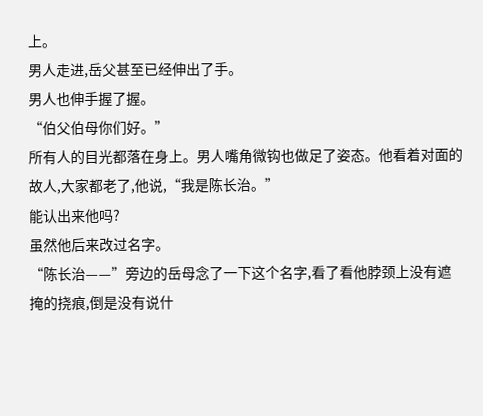上。
男人走进,岳父甚至已经伸出了手。
男人也伸手握了握。
“伯父伯母你们好。”
所有人的目光都落在身上。男人嘴角微钩也做足了姿态。他看着对面的故人,大家都老了,他说,“我是陈长治。”
能认出来他吗?
虽然他后来改过名字。
“陈长治——”旁边的岳母念了一下这个名字,看了看他脖颈上没有遮掩的挠痕,倒是没有说什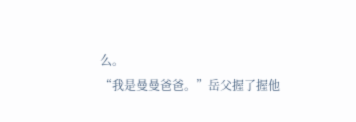么。
“我是曼曼爸爸。”岳父握了握他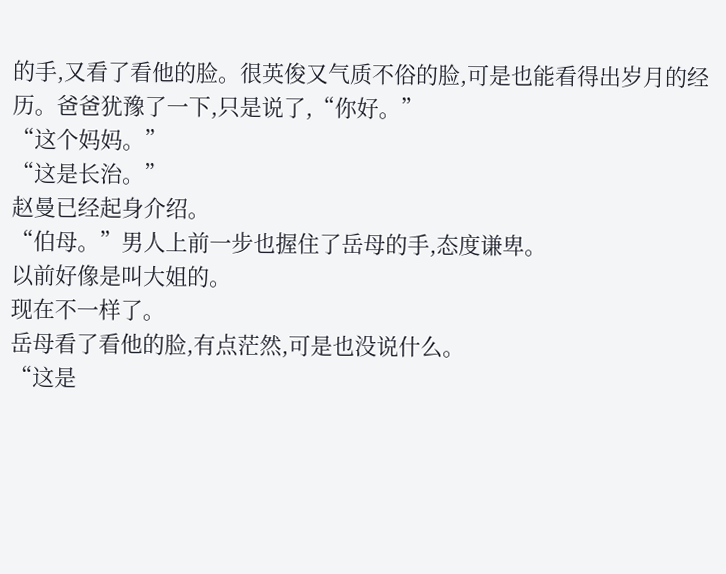的手,又看了看他的脸。很英俊又气质不俗的脸,可是也能看得出岁月的经历。爸爸犹豫了一下,只是说了,“你好。”
“这个妈妈。”
“这是长治。”
赵曼已经起身介绍。
“伯母。”男人上前一步也握住了岳母的手,态度谦卑。
以前好像是叫大姐的。
现在不一样了。
岳母看了看他的脸,有点茫然,可是也没说什么。
“这是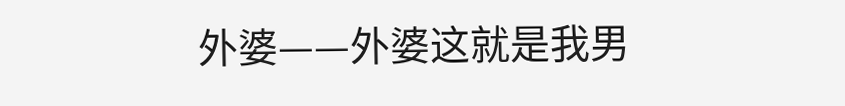外婆——外婆这就是我男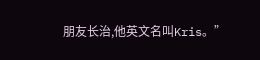朋友长治,他英文名叫Kris。”